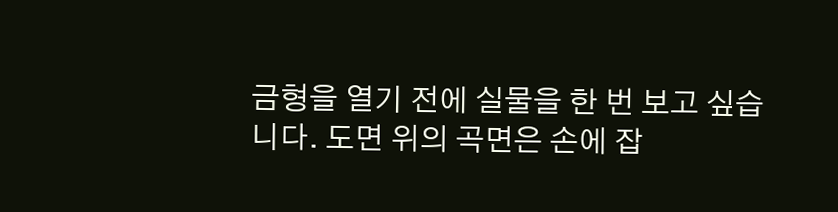금형을 열기 전에 실물을 한 번 보고 싶습니다. 도면 위의 곡면은 손에 잡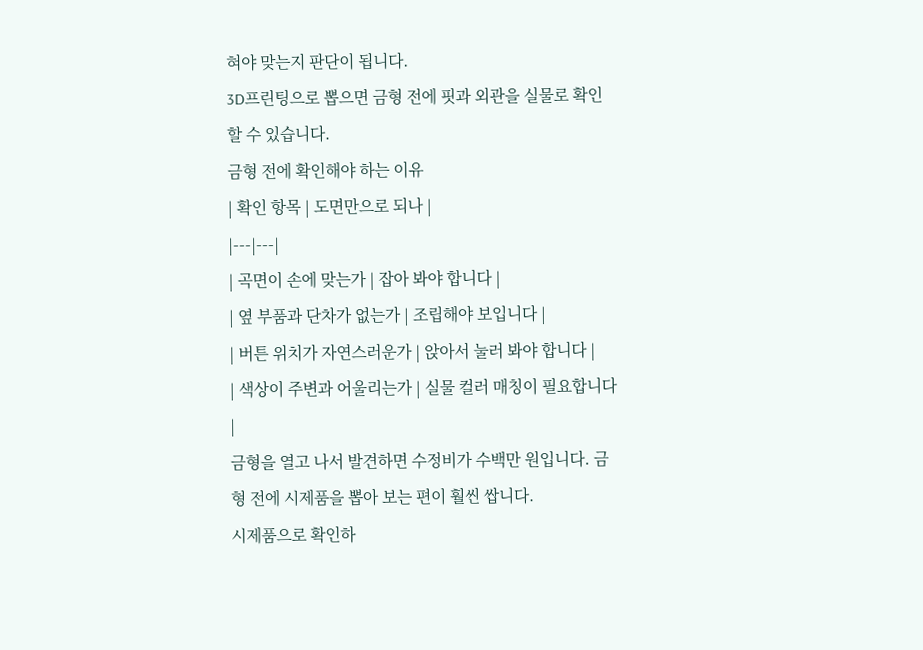혀야 맞는지 판단이 됩니다.
3D프린팅으로 뽑으면 금형 전에 핏과 외관을 실물로 확인할 수 있습니다.
금형 전에 확인해야 하는 이유
| 확인 항목 | 도면만으로 되나 |
|---|---|
| 곡면이 손에 맞는가 | 잡아 봐야 합니다 |
| 옆 부품과 단차가 없는가 | 조립해야 보입니다 |
| 버튼 위치가 자연스러운가 | 앉아서 눌러 봐야 합니다 |
| 색상이 주변과 어울리는가 | 실물 컬러 매칭이 필요합니다 |
금형을 열고 나서 발견하면 수정비가 수백만 원입니다. 금형 전에 시제품을 뽑아 보는 편이 훨씬 쌉니다.
시제품으로 확인하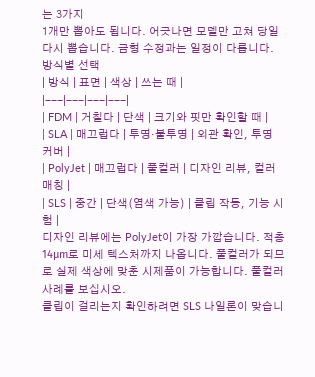는 3가지
1개만 뽑아도 됩니다. 어긋나면 모델만 고쳐 당일 다시 뽑습니다. 금형 수정과는 일정이 다릅니다.
방식별 선택
| 방식 | 표면 | 색상 | 쓰는 때 |
|---|---|---|---|
| FDM | 거칠다 | 단색 | 크기와 핏만 확인할 때 |
| SLA | 매끄럽다 | 투명·불투명 | 외관 확인, 투명 커버 |
| PolyJet | 매끄럽다 | 풀컬러 | 디자인 리뷰, 컬러 매칭 |
| SLS | 중간 | 단색(염색 가능) | 클립 작동, 기능 시험 |
디자인 리뷰에는 PolyJet이 가장 가깝습니다. 적층 14μm로 미세 텍스처까지 나옵니다. 풀컬러가 되므로 실제 색상에 맞춘 시제품이 가능합니다. 풀컬러 사례를 보십시오.
클립이 걸리는지 확인하려면 SLS 나일론이 맞습니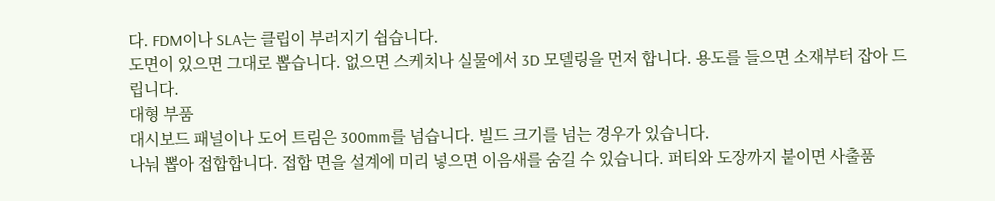다. FDM이나 SLA는 클립이 부러지기 쉽습니다.
도면이 있으면 그대로 뽑습니다. 없으면 스케치나 실물에서 3D 모델링을 먼저 합니다. 용도를 들으면 소재부터 잡아 드립니다.
대형 부품
대시보드 패널이나 도어 트림은 300mm를 넘습니다. 빌드 크기를 넘는 경우가 있습니다.
나눠 뽑아 접합합니다. 접합 면을 설계에 미리 넣으면 이음새를 숨길 수 있습니다. 퍼티와 도장까지 붙이면 사출품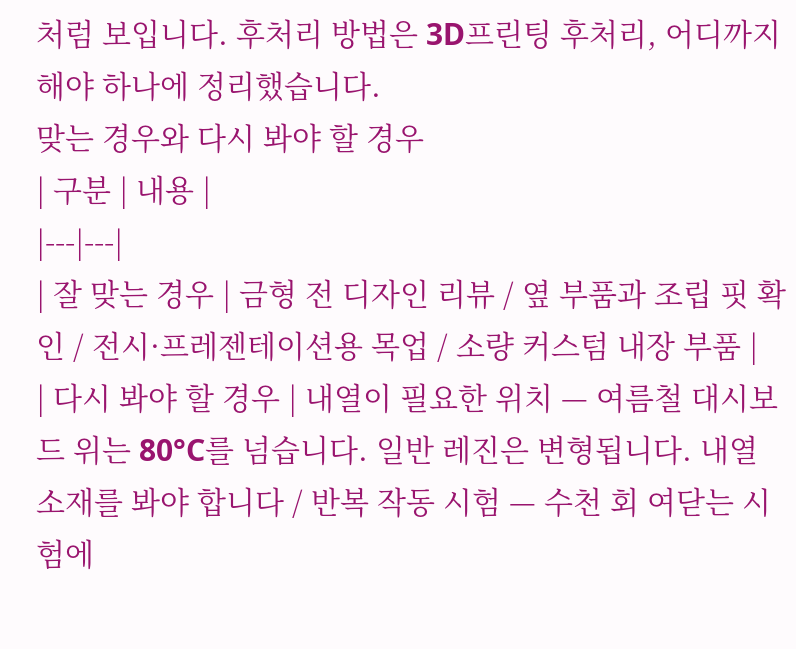처럼 보입니다. 후처리 방법은 3D프린팅 후처리, 어디까지 해야 하나에 정리했습니다.
맞는 경우와 다시 봐야 할 경우
| 구분 | 내용 |
|---|---|
| 잘 맞는 경우 | 금형 전 디자인 리뷰 / 옆 부품과 조립 핏 확인 / 전시·프레젠테이션용 목업 / 소량 커스텀 내장 부품 |
| 다시 봐야 할 경우 | 내열이 필요한 위치 — 여름철 대시보드 위는 80°C를 넘습니다. 일반 레진은 변형됩니다. 내열 소재를 봐야 합니다 / 반복 작동 시험 — 수천 회 여닫는 시험에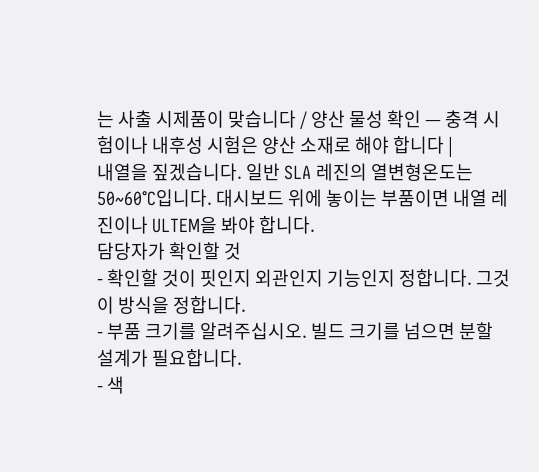는 사출 시제품이 맞습니다 / 양산 물성 확인 — 충격 시험이나 내후성 시험은 양산 소재로 해야 합니다 |
내열을 짚겠습니다. 일반 SLA 레진의 열변형온도는 50~60°C입니다. 대시보드 위에 놓이는 부품이면 내열 레진이나 ULTEM을 봐야 합니다.
담당자가 확인할 것
- 확인할 것이 핏인지 외관인지 기능인지 정합니다. 그것이 방식을 정합니다.
- 부품 크기를 알려주십시오. 빌드 크기를 넘으면 분할 설계가 필요합니다.
- 색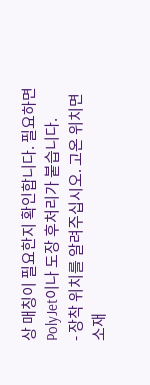상 매칭이 필요한지 확인합니다. 필요하면 PolyJet이나 도장 후처리가 붙습니다.
- 장착 위치를 알려주십시오. 고온 위치면 소재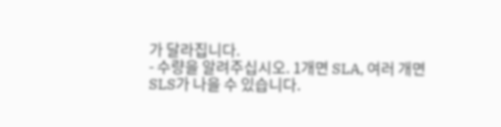가 달라집니다.
- 수량을 알려주십시오. 1개면 SLA, 여러 개면 SLS가 나을 수 있습니다.